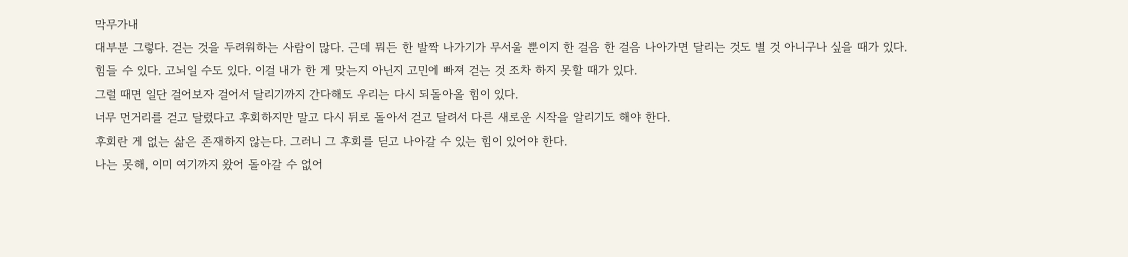막무가내
대부분 그렇다. 걷는 것을 두려워하는 사람이 많다. 근데 뭐든 한 발짝 나가기가 무서울 뿐이지 한 걸음 한 걸음 나아가면 달리는 것도 별 것 아니구나 싶을 때가 있다.
힘들 수 있다. 고뇌일 수도 있다. 이걸 내가 한 게 맞는지 아닌지 고민에 빠져 걷는 것 조차 하지 못할 때가 있다.
그럴 때면 일단 걸어보자 걸어서 달리기까지 간다해도 우리는 다시 되돌아올 힘이 있다.
너무 먼거리를 걷고 달렸다고 후회하지만 말고 다시 뒤로 돌아서 걷고 달려서 다른 새로운 시작을 알리기도 해야 한다.
후회란 게 없는 삶은 존재하지 않는다. 그러니 그 후회를 딛고 나아갈 수 있는 힘이 있어야 한다.
나는 못해, 이미 여기까지 왔어 돌아갈 수 없어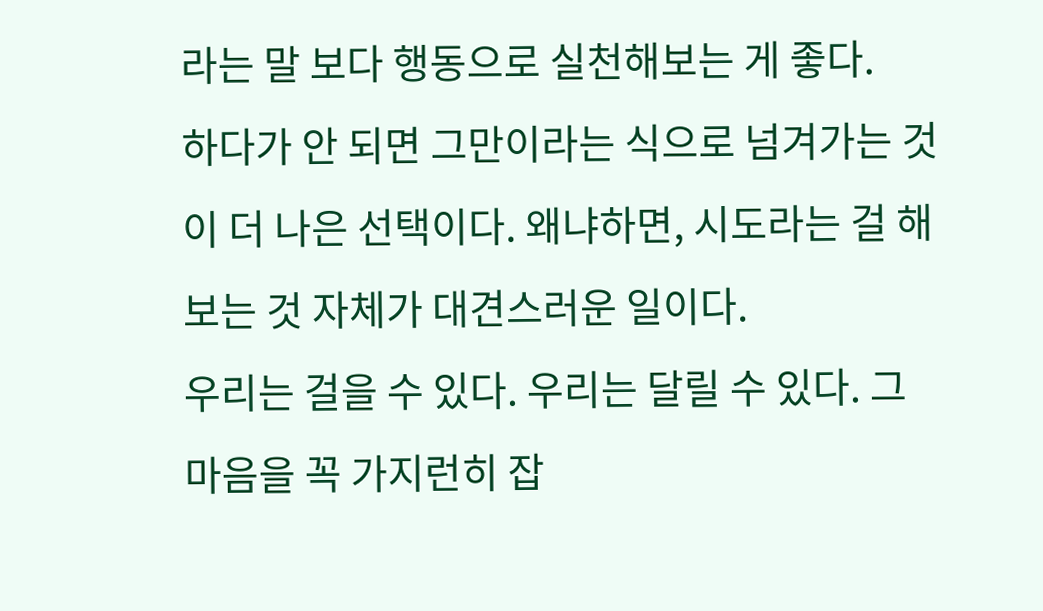라는 말 보다 행동으로 실천해보는 게 좋다.
하다가 안 되면 그만이라는 식으로 넘겨가는 것이 더 나은 선택이다. 왜냐하면, 시도라는 걸 해보는 것 자체가 대견스러운 일이다.
우리는 걸을 수 있다. 우리는 달릴 수 있다. 그 마음을 꼭 가지런히 잡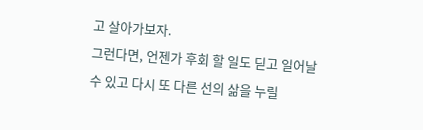고 살아가보자.
그런다면, 언젠가 후회 할 일도 딛고 일어날 수 있고 다시 또 다른 선의 삶을 누릴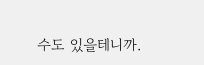수도 있을테니까.